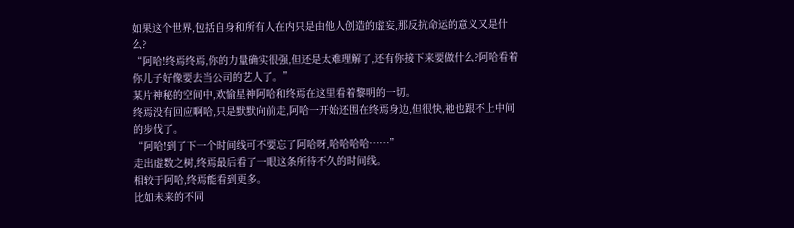如果这个世界,包括自身和所有人在内只是由他人创造的虚妄,那反抗命运的意义又是什么?
“阿哈!终焉终焉,你的力量确实很强,但还是太难理解了,还有你接下来要做什么?阿哈看着你儿子好像要去当公司的艺人了。”
某片神秘的空间中,欢愉星神阿哈和终焉在这里看着黎明的一切。
终焉没有回应啊哈,只是默默向前走,阿哈一开始还围在终焉身边,但很快,祂也跟不上中间的步伐了。
“阿哈!到了下一个时间线可不要忘了阿哈呀,哈哈哈哈……”
走出虚数之树,终焉最后看了一眼这条所待不久的时间线。
相较于阿哈,终焉能看到更多。
比如未来的不同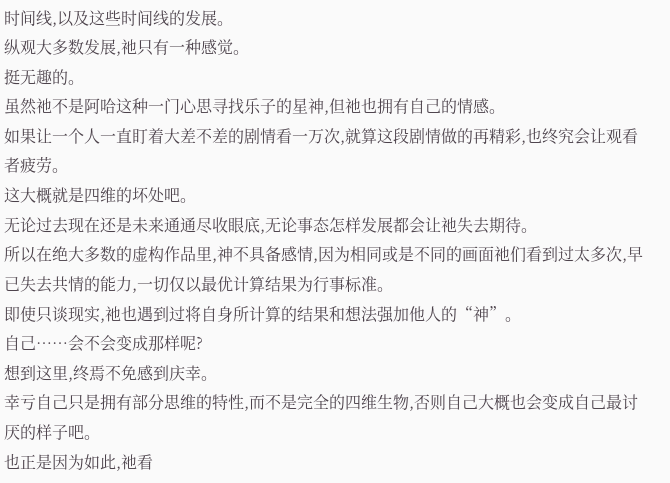时间线,以及这些时间线的发展。
纵观大多数发展,祂只有一种感觉。
挺无趣的。
虽然祂不是阿哈这种一门心思寻找乐子的星神,但祂也拥有自己的情感。
如果让一个人一直盯着大差不差的剧情看一万次,就算这段剧情做的再精彩,也终究会让观看者疲劳。
这大概就是四维的坏处吧。
无论过去现在还是未来通通尽收眼底,无论事态怎样发展都会让祂失去期待。
所以在绝大多数的虚构作品里,神不具备感情,因为相同或是不同的画面祂们看到过太多次,早已失去共情的能力,一切仅以最优计算结果为行事标准。
即使只谈现实,祂也遇到过将自身所计算的结果和想法强加他人的“神”。
自己……会不会变成那样呢?
想到这里,终焉不免感到庆幸。
幸亏自己只是拥有部分思维的特性,而不是完全的四维生物,否则自己大概也会变成自己最讨厌的样子吧。
也正是因为如此,祂看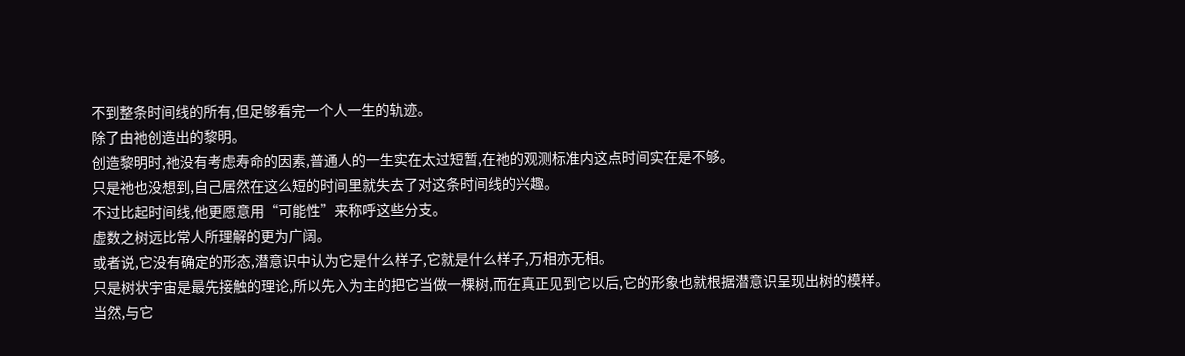不到整条时间线的所有,但足够看完一个人一生的轨迹。
除了由祂创造出的黎明。
创造黎明时,祂没有考虑寿命的因素,普通人的一生实在太过短暂,在祂的观测标准内这点时间实在是不够。
只是祂也没想到,自己居然在这么短的时间里就失去了对这条时间线的兴趣。
不过比起时间线,他更愿意用“可能性”来称呼这些分支。
虚数之树远比常人所理解的更为广阔。
或者说,它没有确定的形态,潜意识中认为它是什么样子,它就是什么样子,万相亦无相。
只是树状宇宙是最先接触的理论,所以先入为主的把它当做一棵树,而在真正见到它以后,它的形象也就根据潜意识呈现出树的模样。
当然,与它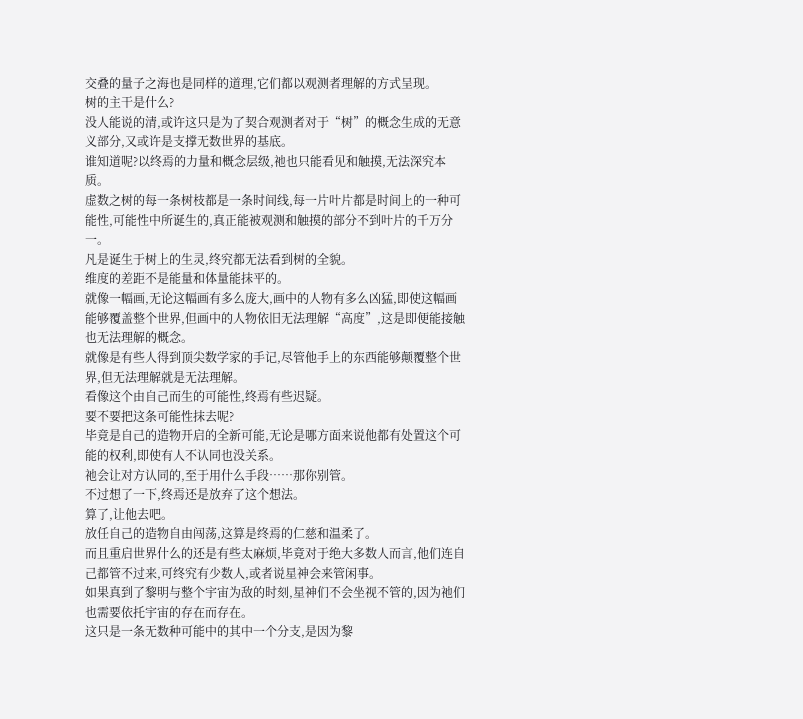交叠的量子之海也是同样的道理,它们都以观测者理解的方式呈现。
树的主干是什么?
没人能说的清,或许这只是为了契合观测者对于“树”的概念生成的无意义部分,又或许是支撑无数世界的基底。
谁知道呢?以终焉的力量和概念层级,祂也只能看见和触摸,无法深究本质。
虚数之树的每一条树枝都是一条时间线,每一片叶片都是时间上的一种可能性,可能性中所诞生的,真正能被观测和触摸的部分不到叶片的千万分一。
凡是诞生于树上的生灵,终究都无法看到树的全貌。
维度的差距不是能量和体量能抹平的。
就像一幅画,无论这幅画有多么庞大,画中的人物有多么凶猛,即使这幅画能够覆盖整个世界,但画中的人物依旧无法理解“高度”,这是即便能接触也无法理解的概念。
就像是有些人得到顶尖数学家的手记,尽管他手上的东西能够颠覆整个世界,但无法理解就是无法理解。
看像这个由自己而生的可能性,终焉有些迟疑。
要不要把这条可能性抹去呢?
毕竟是自己的造物开启的全新可能,无论是哪方面来说他都有处置这个可能的权利,即使有人不认同也没关系。
祂会让对方认同的,至于用什么手段……那你别管。
不过想了一下,终焉还是放弃了这个想法。
算了,让他去吧。
放任自己的造物自由闯荡,这算是终焉的仁慈和温柔了。
而且重启世界什么的还是有些太麻烦,毕竟对于绝大多数人而言,他们连自己都管不过来,可终究有少数人,或者说星神会来管闲事。
如果真到了黎明与整个宇宙为敌的时刻,星神们不会坐视不管的,因为祂们也需要依托宇宙的存在而存在。
这只是一条无数种可能中的其中一个分支,是因为黎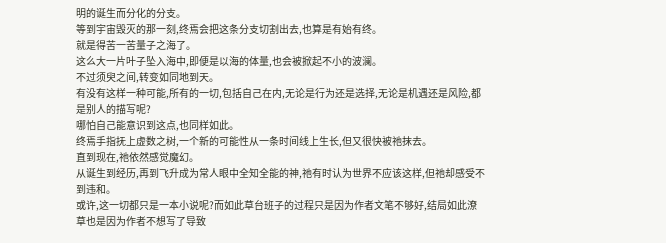明的诞生而分化的分支。
等到宇宙毁灭的那一刻,终焉会把这条分支切割出去,也算是有始有终。
就是得苦一苦量子之海了。
这么大一片叶子坠入海中,即便是以海的体量,也会被掀起不小的波澜。
不过须臾之间,转变如同地到天。
有没有这样一种可能,所有的一切,包括自己在内,无论是行为还是选择,无论是机遇还是风险,都是别人的描写呢?
哪怕自己能意识到这点,也同样如此。
终焉手指抚上虚数之树,一个新的可能性从一条时间线上生长,但又很快被祂抹去。
直到现在,祂依然感觉魔幻。
从诞生到经历,再到飞升成为常人眼中全知全能的神,祂有时认为世界不应该这样,但祂却感受不到违和。
或许,这一切都只是一本小说呢?而如此草台班子的过程只是因为作者文笔不够好,结局如此潦草也是因为作者不想写了导致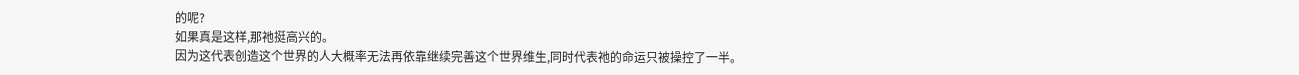的呢?
如果真是这样,那祂挺高兴的。
因为这代表创造这个世界的人大概率无法再依靠继续完善这个世界维生,同时代表祂的命运只被操控了一半。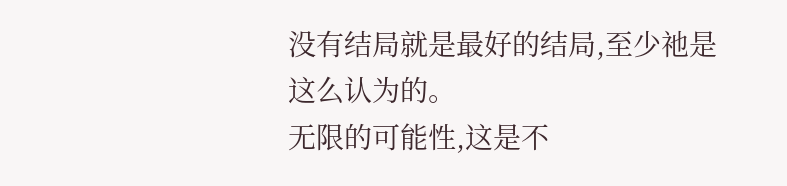没有结局就是最好的结局,至少祂是这么认为的。
无限的可能性,这是不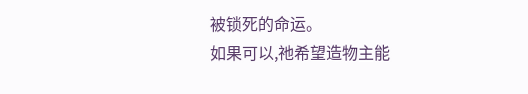被锁死的命运。
如果可以,祂希望造物主能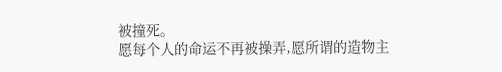被撞死。
愿每个人的命运不再被操弄,愿所谓的造物主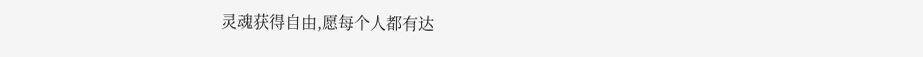灵魂获得自由,愿每个人都有达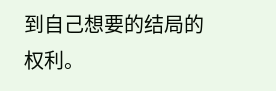到自己想要的结局的权利。